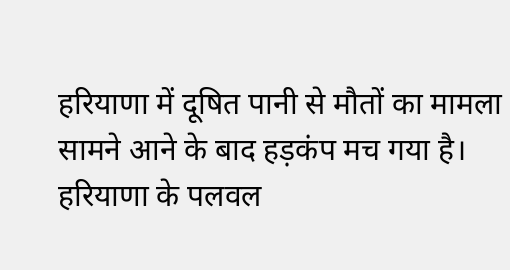हरियाणा में दूषित पानी से मौतों का मामला सामने आने के बाद हड़कंप मच गया है। हरियाणा के पलवल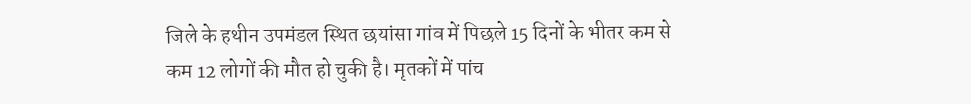जिले के हथीन उपमंडल स्थित छयांसा गांव में पिछले 15 दिनों के भीतर कम से कम 12 लोगों की मौत हो चुकी है। मृतकों में पांच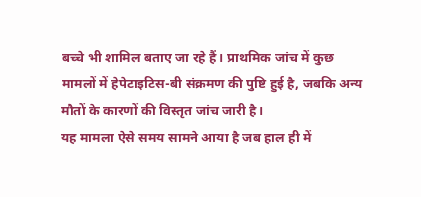बच्चे भी शामिल बताए जा रहे हैं। प्राथमिक जांच में कुछ मामलों में हेपेटाइटिस-बी संक्रमण की पुष्टि हुई है, जबकि अन्य मौतों के कारणों की विस्तृत जांच जारी है।
यह मामला ऐसे समय सामने आया है जब हाल ही में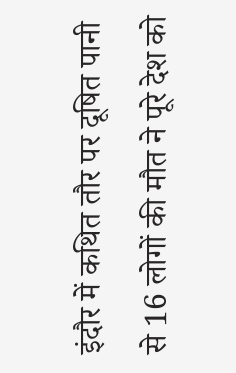इंदौर में कथित तौर पर दूषित पानी से 16 लोगों की मौत ने पूरे देश को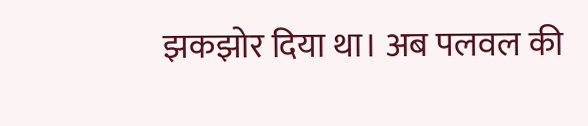झकझोर दिया था। अब पलवल की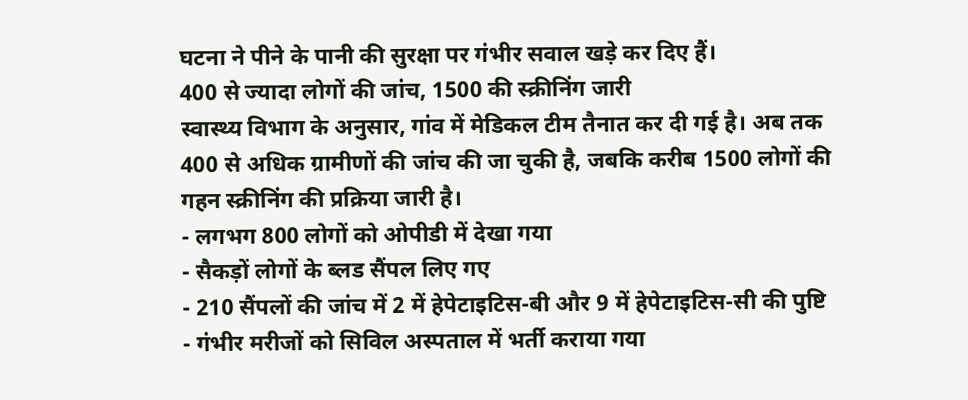घटना ने पीने के पानी की सुरक्षा पर गंभीर सवाल खड़े कर दिए हैं।
400 से ज्यादा लोगों की जांच, 1500 की स्क्रीनिंग जारी
स्वास्थ्य विभाग के अनुसार, गांव में मेडिकल टीम तैनात कर दी गई है। अब तक 400 से अधिक ग्रामीणों की जांच की जा चुकी है, जबकि करीब 1500 लोगों की गहन स्क्रीनिंग की प्रक्रिया जारी है।
- लगभग 800 लोगों को ओपीडी में देखा गया
- सैकड़ों लोगों के ब्लड सैंपल लिए गए
- 210 सैंपलों की जांच में 2 में हेपेटाइटिस-बी और 9 में हेपेटाइटिस-सी की पुष्टि
- गंभीर मरीजों को सिविल अस्पताल में भर्ती कराया गया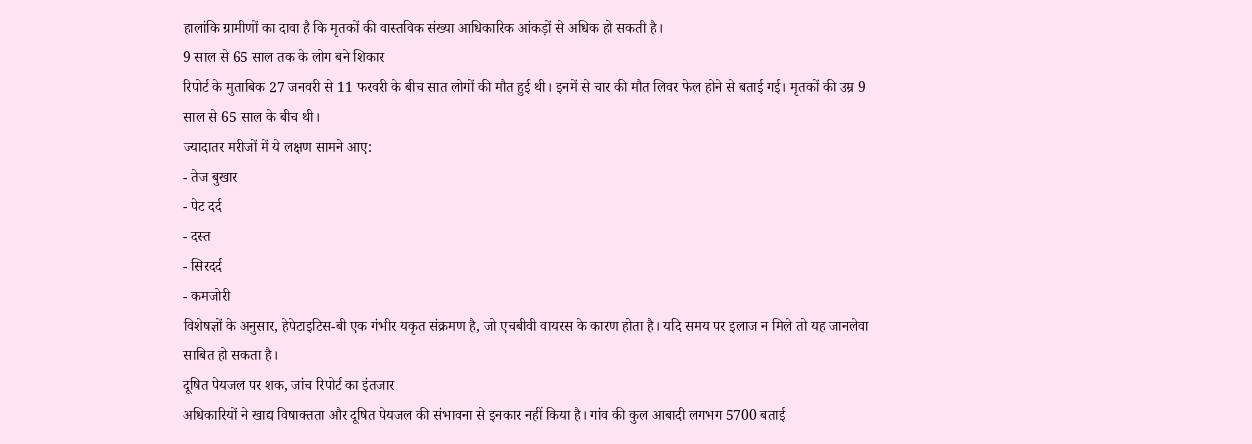हालांकि ग्रामीणों का दावा है कि मृतकों की वास्तविक संख्या आधिकारिक आंकड़ों से अधिक हो सकती है।
9 साल से 65 साल तक के लोग बने शिकार
रिपोर्ट के मुताबिक 27 जनवरी से 11 फरवरी के बीच सात लोगों की मौत हुई थी। इनमें से चार की मौत लिवर फेल होने से बताई गई। मृतकों की उम्र 9 साल से 65 साल के बीच थी।
ज्यादातर मरीजों में ये लक्षण सामने आए:
- तेज बुखार
- पेट दर्द
- दस्त
- सिरदर्द
- कमजोरी
विशेषज्ञों के अनुसार, हेपेटाइटिस-बी एक गंभीर यकृत संक्रमण है, जो एचबीवी वायरस के कारण होता है। यदि समय पर इलाज न मिले तो यह जानलेवा साबित हो सकता है।
दूषित पेयजल पर शक, जांच रिपोर्ट का इंतजार
अधिकारियों ने खाद्य विषाक्तता और दूषित पेयजल की संभावना से इनकार नहीं किया है। गांव की कुल आबादी लगभग 5700 बताई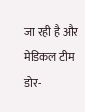जा रही है और मेडिकल टीम डोर-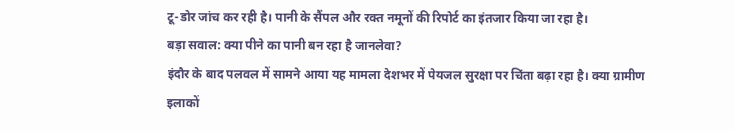टू-डोर जांच कर रही है। पानी के सैंपल और रक्त नमूनों की रिपोर्ट का इंतजार किया जा रहा है।
बड़ा सवाल: क्या पीने का पानी बन रहा है जानलेवा?
इंदौर के बाद पलवल में सामने आया यह मामला देशभर में पेयजल सुरक्षा पर चिंता बढ़ा रहा है। क्या ग्रामीण इलाकों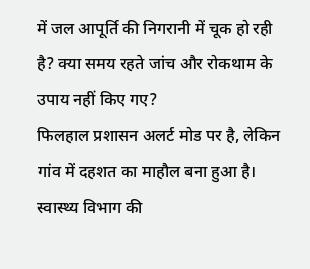में जल आपूर्ति की निगरानी में चूक हो रही है? क्या समय रहते जांच और रोकथाम के उपाय नहीं किए गए?
फिलहाल प्रशासन अलर्ट मोड पर है, लेकिन गांव में दहशत का माहौल बना हुआ है। स्वास्थ्य विभाग की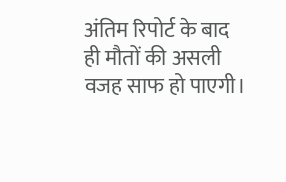अंतिम रिपोर्ट के बाद ही मौतों की असली वजह साफ हो पाएगी।